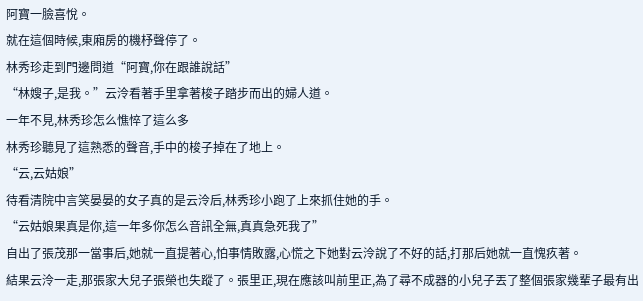阿寶一臉喜悅。
就在這個時候,東廂房的機杼聲停了。
林秀珍走到門邊問道“阿寶,你在跟誰說話”
“林嫂子,是我。”云泠看著手里拿著梭子踏步而出的婦人道。
一年不見,林秀珍怎么憔悴了這么多
林秀珍聽見了這熟悉的聲音,手中的梭子掉在了地上。
“云,云姑娘”
待看清院中言笑晏晏的女子真的是云泠后,林秀珍小跑了上來抓住她的手。
“云姑娘果真是你,這一年多你怎么音訊全無,真真急死我了”
自出了張茂那一當事后,她就一直提著心,怕事情敗露,心慌之下她對云泠說了不好的話,打那后她就一直愧疚著。
結果云泠一走,那張家大兒子張榮也失蹤了。張里正,現在應該叫前里正,為了尋不成器的小兒子丟了整個張家幾輩子最有出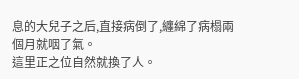息的大兒子之后,直接病倒了,纏綿了病榻兩個月就咽了氣。
這里正之位自然就換了人。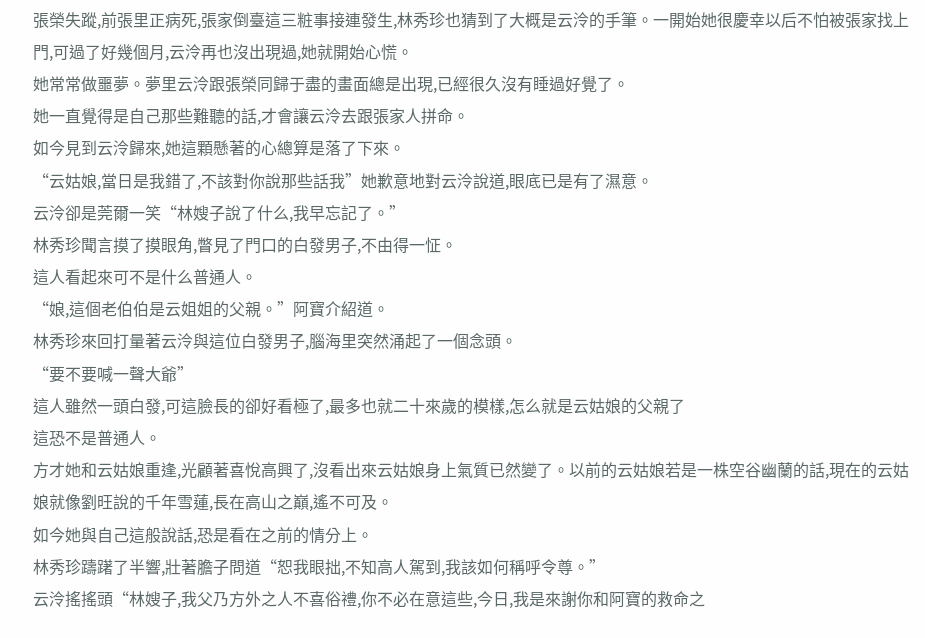張榮失蹤,前張里正病死,張家倒臺這三粧事接連發生,林秀珍也猜到了大概是云泠的手筆。一開始她很慶幸以后不怕被張家找上門,可過了好幾個月,云泠再也沒出現過,她就開始心慌。
她常常做噩夢。夢里云泠跟張榮同歸于盡的畫面總是出現,已經很久沒有睡過好覺了。
她一直覺得是自己那些難聽的話,才會讓云泠去跟張家人拼命。
如今見到云泠歸來,她這顆懸著的心總算是落了下來。
“云姑娘,當日是我錯了,不該對你說那些話我”她歉意地對云泠說道,眼底已是有了濕意。
云泠卻是莞爾一笑“林嫂子說了什么,我早忘記了。”
林秀珍聞言摸了摸眼角,瞥見了門口的白發男子,不由得一怔。
這人看起來可不是什么普通人。
“娘,這個老伯伯是云姐姐的父親。”阿寶介紹道。
林秀珍來回打量著云泠與這位白發男子,腦海里突然涌起了一個念頭。
“要不要喊一聲大爺”
這人雖然一頭白發,可這臉長的卻好看極了,最多也就二十來歲的模樣,怎么就是云姑娘的父親了
這恐不是普通人。
方才她和云姑娘重逢,光顧著喜悅高興了,沒看出來云姑娘身上氣質已然變了。以前的云姑娘若是一株空谷幽蘭的話,現在的云姑娘就像劉旺說的千年雪蓮,長在高山之巔,遙不可及。
如今她與自己這般說話,恐是看在之前的情分上。
林秀珍躊躇了半響,壯著膽子問道“恕我眼拙,不知高人駕到,我該如何稱呼令尊。”
云泠搖搖頭“林嫂子,我父乃方外之人不喜俗禮,你不必在意這些,今日,我是來謝你和阿寶的救命之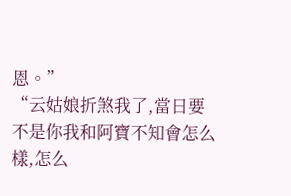恩。”
“云姑娘折煞我了,當日要不是你我和阿寶不知會怎么樣,怎么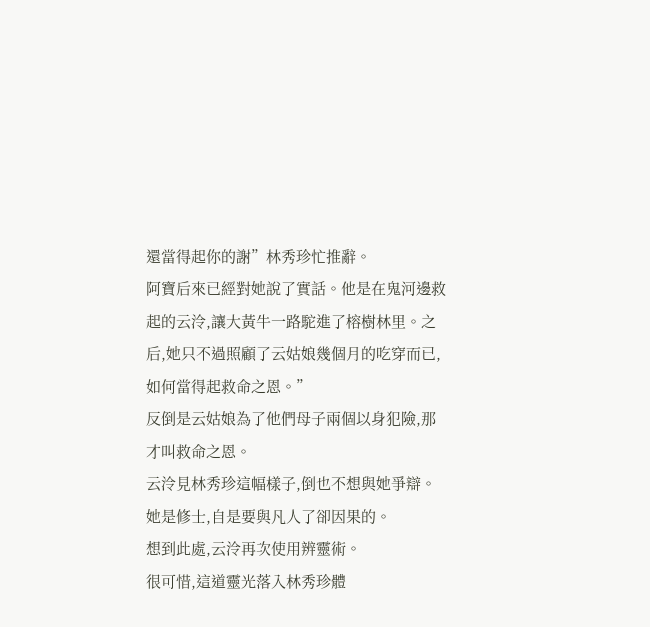還當得起你的謝”林秀珍忙推辭。
阿寶后來已經對她說了實話。他是在鬼河邊救起的云泠,讓大黃牛一路駝進了榕樹林里。之后,她只不過照顧了云姑娘幾個月的吃穿而已,如何當得起救命之恩。”
反倒是云姑娘為了他們母子兩個以身犯險,那才叫救命之恩。
云泠見林秀珍這幅樣子,倒也不想與她爭辯。
她是修士,自是要與凡人了卻因果的。
想到此處,云泠再次使用辨靈術。
很可惜,這道靈光落入林秀珍體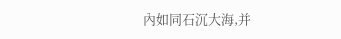內如同石沉大海,并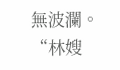無波瀾。
“林嫂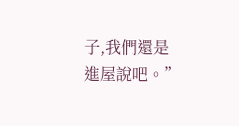子,我們還是進屋說吧。”